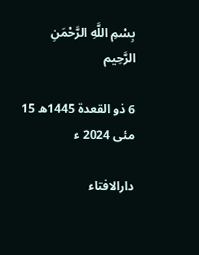بِسْمِ اللَّهِ الرَّحْمَنِ الرَّحِيم

6 ذو القعدة 1445ھ 15 مئی 2024 ء

دارالافتاء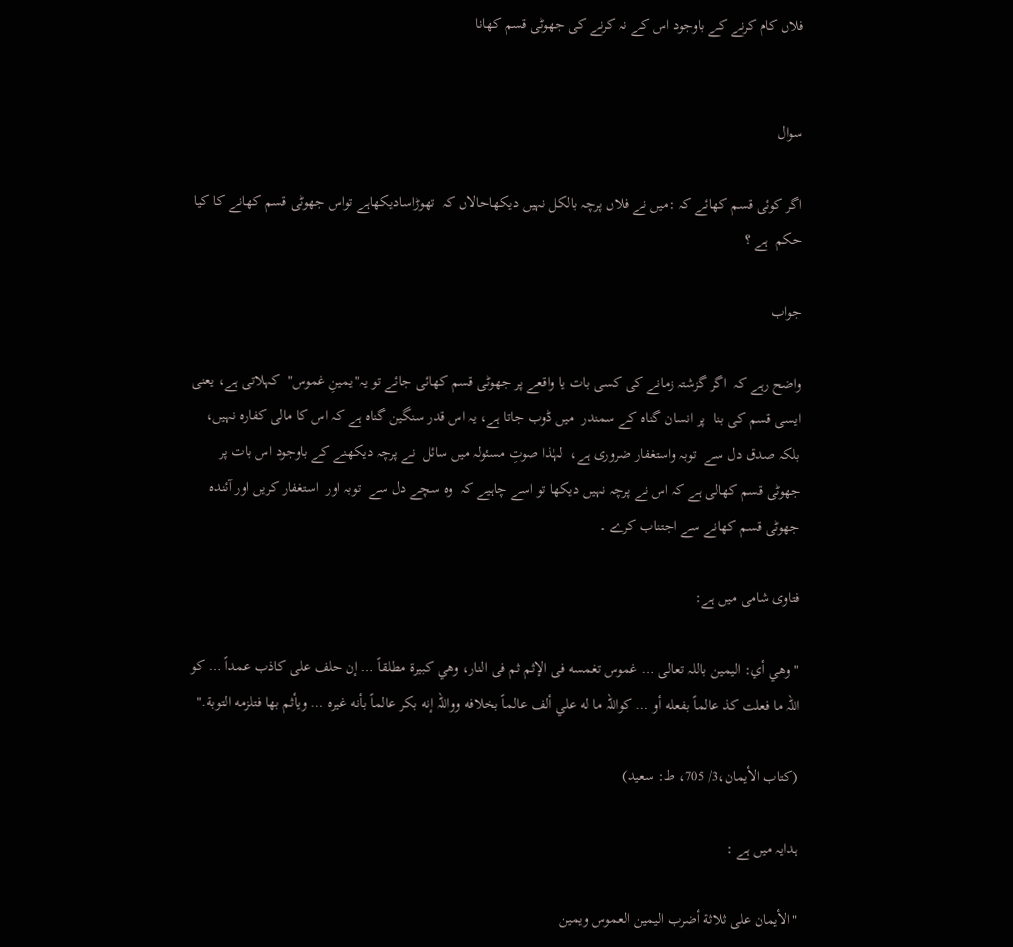فلاں کام کرنے کے باوجود اس کے نہ کرنے کی جھوٹی قسم کھانا


سوال

اگر کوئی قسم کھائے کہ :میں نے فلاں پرچہ بالکل نہیں دیکھاحالاں کہ  تھوڑاسادیکھاہے تواس جھوٹی قسم کھانے کا کیا حکم  ہے ؟

جواب

واضح رہے کہ  اگر گزشتہ زمانے کی کسی بات یا واقعے پر جھوٹی قسم کھائی جائے تو یہ"یمینِ غموس"  کہلاتی ہے، یعنی ایسی قسم کی بنا  پر انسان گناہ کے سمندر  میں ڈوب جاتا ہے، یہ اس قدر سنگین گناہ ہے کہ اس کا مالی کفارہ نہیں، بلکہ صدق دل سے  توبہ واستغفار ضروری ہے،  لہٰذا صوتِ مسئولہ میں سائل  نے پرچہ دیکھنے کے باوجود اس بات پر  جھوٹی قسم کھالی ہے کہ اس نے پرچہ نہیں دیکھا تو اسے چاہیے کہ  وہ سچے دل سے  توبہ اور  استغفار کریں اور آئندہ جھوٹی قسم کھانے سے اجتناب کرے ۔

فتاوی شامی میں ہے:

"وھي أي: الیمین باللہ تعالی … غموس تغمسه فی الإثم ثم فی النار، وھي کبیرة مطلقاً … إن حلف علی کاذب عمداً … کو اللہ ما فعلت کذ عالماً بفعله أو … کواللہ ما له علي ألف عالماً بخلافه وواللہ إنه بکر عالماً بأنه غیرہ … ویأثم بھا فتلزمه التوبة."

(کتاب الأیمان،3/ 705، ط: سعید)

ہدایہ میں ہے :

"الأيمان ‌على ‌ثلاثة أضرب اليمين العموس ويمين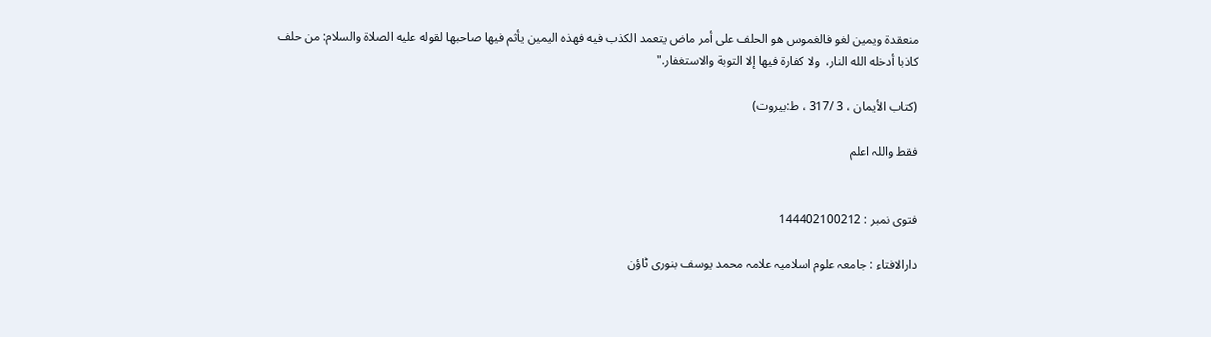منعقدة ويمين لغو فالغموس هو الحلف على أمر ماض يتعمد الكذب فيه فهذه اليمين يأثم فيها صاحبها لقوله عليه الصلاة والسلام: من حلف كاذبا أدخله الله النار،  ولا كفارة فيها إلا التوبة والاستغفار."

(کتاب الأیمان ، 3 /317 ، ط:بیروت)

فقط واللہ اعلم


فتوی نمبر : 144402100212

دارالافتاء : جامعہ علوم اسلامیہ علامہ محمد یوسف بنوری ٹاؤن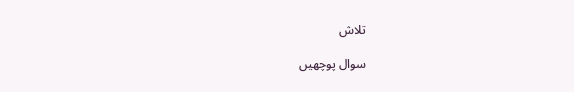تلاش

سوال پوچھیں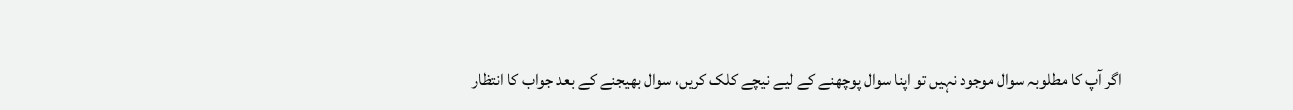اگر آپ کا مطلوبہ سوال موجود نہیں تو اپنا سوال پوچھنے کے لیے نیچے کلک کریں، سوال بھیجنے کے بعد جواب کا انتظار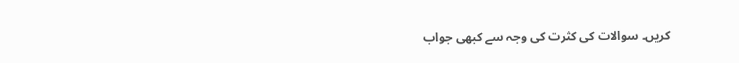کریں۔ سوالات کی کثرت کی وجہ سے کبھی جواب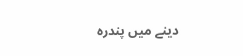دینے میں پندرہ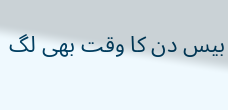بیس دن کا وقت بھی لگ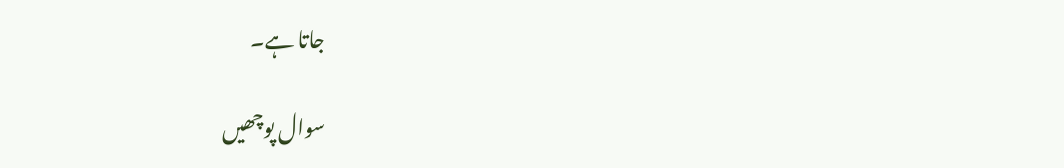جاتا ہے۔

سوال پوچھیں